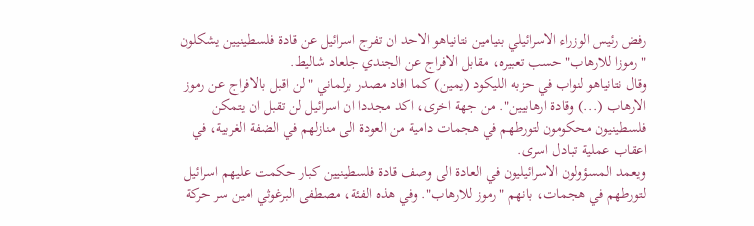رفض رئيس الوزراء الاسرائيلي بنيامين نتانياهو الاحد ان تفرج اسرائيل عن قادة فلسطينيين يشكلون "رموزا للارهاب" حسب تعبيره، مقابل الافراج عن الجندي جلعاد شاليط.
وقال نتانياهو لنواب في حزبه الليكود (يمين) كما افاد مصدر برلماني "لن اقبل بالافراج عن رموز الارهاب (...) وقادة ارهابيين". من جهة اخرى، اكد مجددا ان اسرائيل لن تقبل ان يتمكن فلسطينيون محكومون لتورطهم في هجمات دامية من العودة الى منازلهم في الضفة الغربية، في اعقاب عملية تبادل اسرى.
ويعمد المسؤولون الاسرائيليون في العادة الى وصف قادة فلسطينيين كبار حكمت عليهم اسرائيل لتورطهم في هجمات، بانهم "رموز للارهاب". وفي هذه الفئة، مصطفى البرغوثي امين سر حركة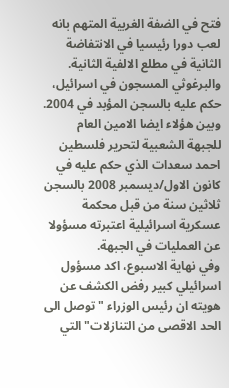فتح في الضفة الغربية المتهم بانه لعب دورا رئيسيا في الانتفاضة الثانية في مطلع الالفية الثانية. والبرغوثي المسجون في اسرائيل، حكم عليه بالسجن المؤبد في 2004.
وبين هؤلاء ايضا الامين العام للجبهة الشعبية لتحرير فلسطين احمد سعدات الذي حكم عليه في كانون الاول/ديسمبر 2008 بالسجن ثلاثين سنة من قبل محكمة عسكرية اسرائيلية اعتبرته مسؤولا عن العمليات في الجبهة.
وفي نهاية الاسبوع، اكد مسؤول اسرائيلي كبير رفض الكشف عن هويته ان رئيس الوزراء "توصل الى الحد الاقصى من التنازلات" التي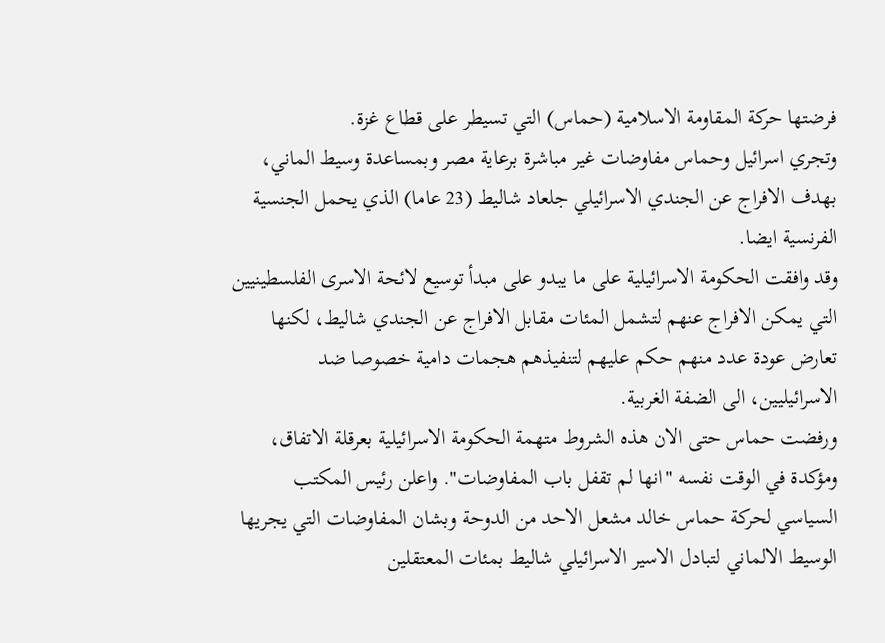فرضتها حركة المقاومة الاسلامية (حماس) التي تسيطر على قطاع غزة.
وتجري اسرائيل وحماس مفاوضات غير مباشرة برعاية مصر وبمساعدة وسيط الماني، بهدف الافراج عن الجندي الاسرائيلي جلعاد شاليط (23 عاما) الذي يحمل الجنسية الفرنسية ايضا.
وقد وافقت الحكومة الاسرائيلية على ما يبدو على مبدأ توسيع لائحة الاسرى الفلسطينيين التي يمكن الافراج عنهم لتشمل المئات مقابل الافراج عن الجندي شاليط، لكنها تعارض عودة عدد منهم حكم عليهم لتنفيذهم هجمات دامية خصوصا ضد الاسرائيليين، الى الضفة الغربية.
ورفضت حماس حتى الان هذه الشروط متهمة الحكومة الاسرائيلية بعرقلة الاتفاق، ومؤكدة في الوقت نفسه "انها لم تقفل باب المفاوضات". واعلن رئيس المكتب السياسي لحركة حماس خالد مشعل الاحد من الدوحة وبشان المفاوضات التي يجريها الوسيط الالماني لتبادل الاسير الاسرائيلي شاليط بمئات المعتقلين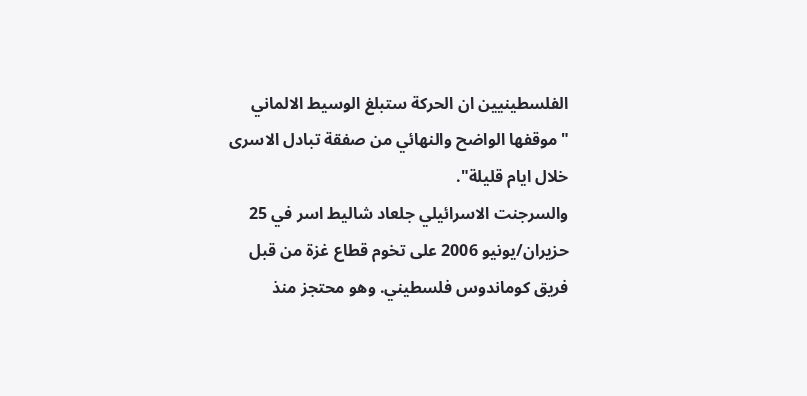الفلسطينيين ان الحركة ستبلغ الوسيط الالماني "موقفها الواضح والنهائي من صفقة تبادل الاسرى خلال ايام قليلة".
والسرجنت الاسرائيلي جلعاد شاليط اسر في 25 حزيران/يونيو 2006 على تخوم قطاع غزة من قبل فريق كوماندوس فلسطيني. وهو محتجز منذ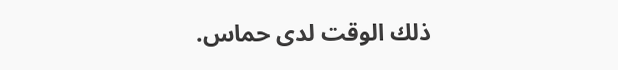ذلك الوقت لدى حماس.